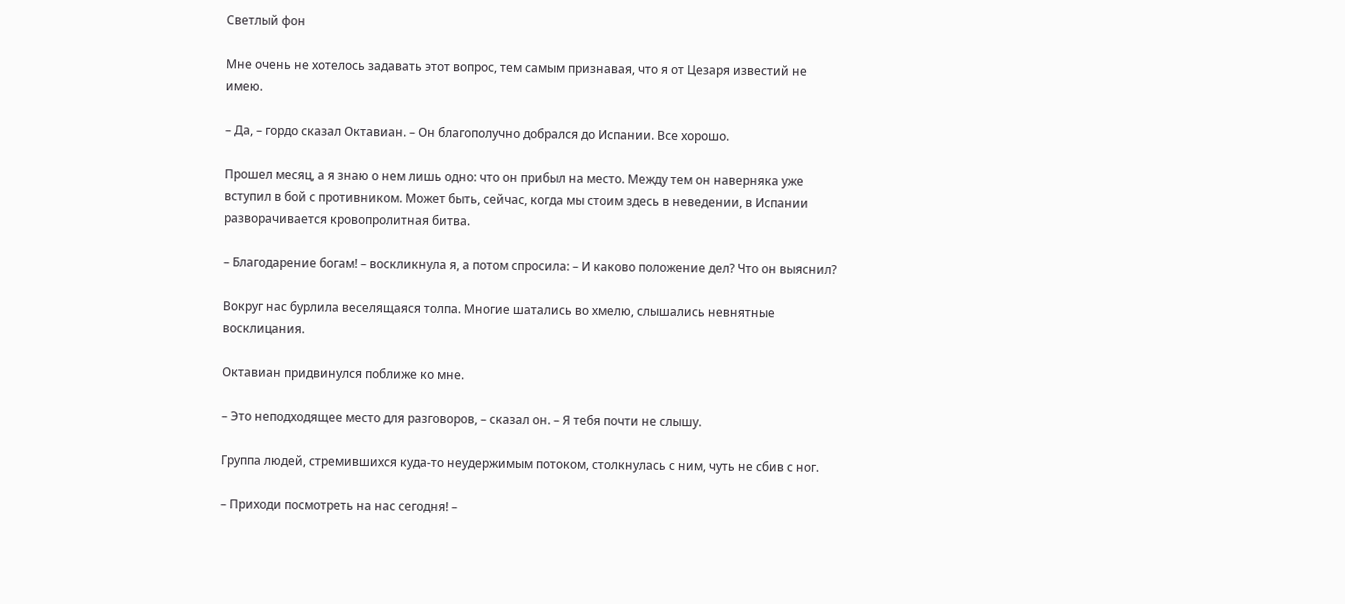Светлый фон

Мне очень не хотелось задавать этот вопрос, тем самым признавая, что я от Цезаря известий не имею.

– Да, – гордо сказал Октавиан. – Он благополучно добрался до Испании. Все хорошо.

Прошел месяц, а я знаю о нем лишь одно: что он прибыл на место. Между тем он наверняка уже вступил в бой с противником. Может быть, сейчас, когда мы стоим здесь в неведении, в Испании разворачивается кровопролитная битва.

– Благодарение богам! – воскликнула я, а потом спросила: – И каково положение дел? Что он выяснил?

Вокруг нас бурлила веселящаяся толпа. Многие шатались во хмелю, слышались невнятные восклицания.

Октавиан придвинулся поближе ко мне.

– Это неподходящее место для разговоров, – сказал он. – Я тебя почти не слышу.

Группа людей, стремившихся куда-то неудержимым потоком, столкнулась с ним, чуть не сбив с ног.

– Приходи посмотреть на нас сегодня! –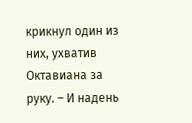крикнул один из них, ухватив Октавиана за руку. – И надень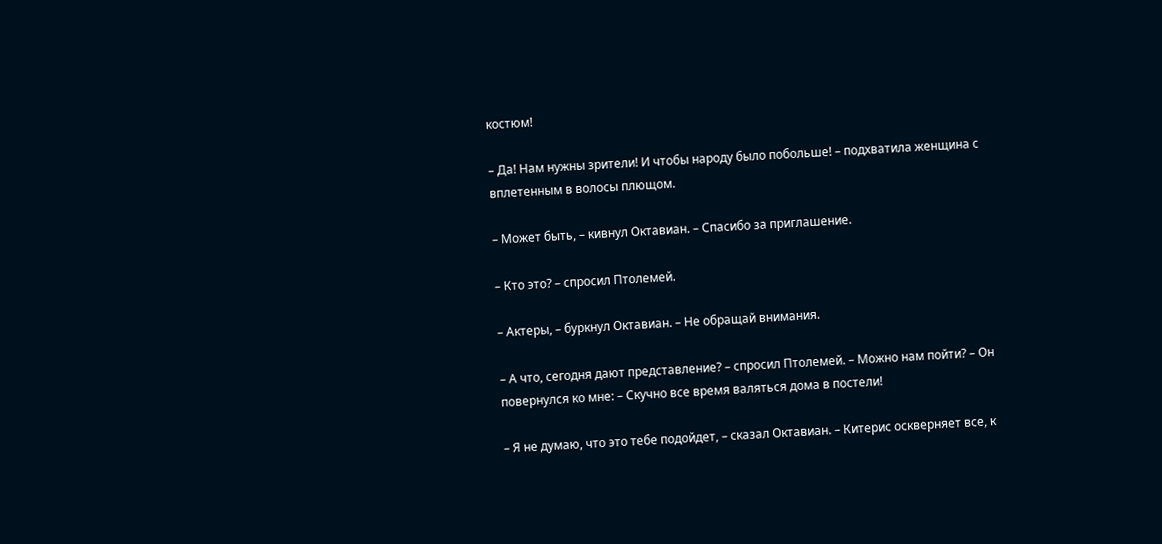костюм!

– Да! Нам нужны зрители! И чтобы народу было побольше! – подхватила женщина с вплетенным в волосы плющом.

– Может быть, – кивнул Октавиан. – Спасибо за приглашение.

– Кто это? – спросил Птолемей.

– Актеры, – буркнул Октавиан. – Не обращай внимания.

– А что, сегодня дают представление? – спросил Птолемей. – Можно нам пойти? – Он повернулся ко мне: – Скучно все время валяться дома в постели!

– Я не думаю, что это тебе подойдет, – сказал Октавиан. – Китерис оскверняет все, к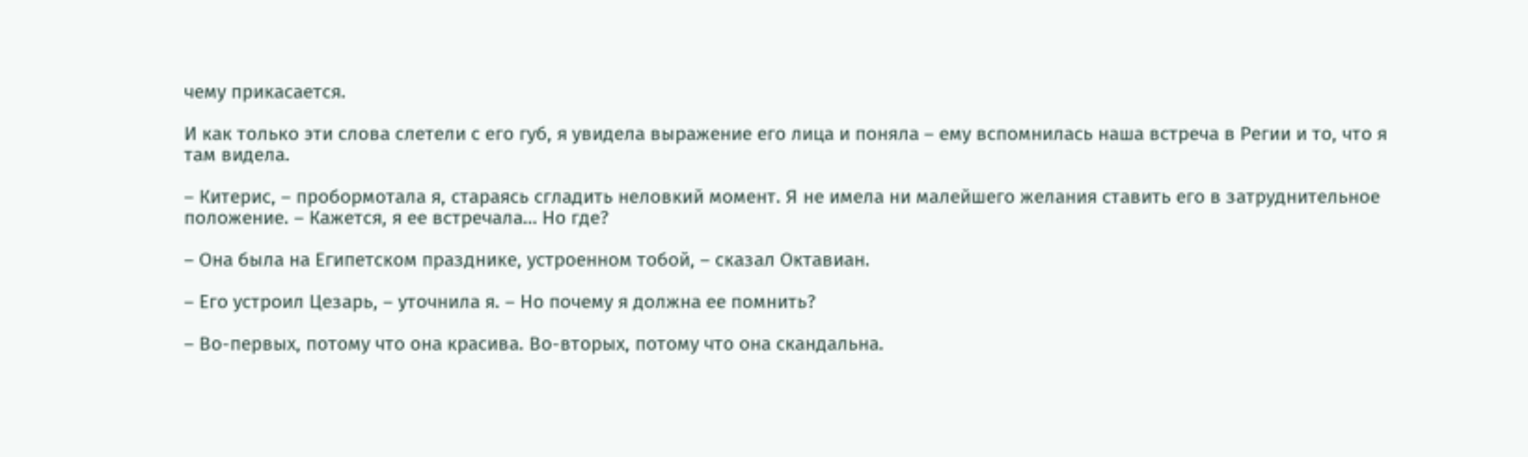чему прикасается.

И как только эти слова слетели с его губ, я увидела выражение его лица и поняла – ему вспомнилась наша встреча в Регии и то, что я там видела.

– Китерис, – пробормотала я, стараясь сгладить неловкий момент. Я не имела ни малейшего желания ставить его в затруднительное положение. – Кажется, я ее встречала… Но где?

– Она была на Египетском празднике, устроенном тобой, – сказал Октавиан.

– Его устроил Цезарь, – уточнила я. – Но почему я должна ее помнить?

– Во-первых, потому что она красива. Во-вторых, потому что она скандальна.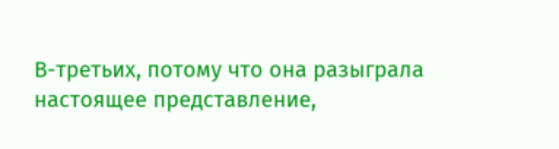В-третьих, потому что она разыграла настоящее представление,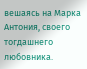вешаясь на Марка Антония, своего тогдашнего любовника.